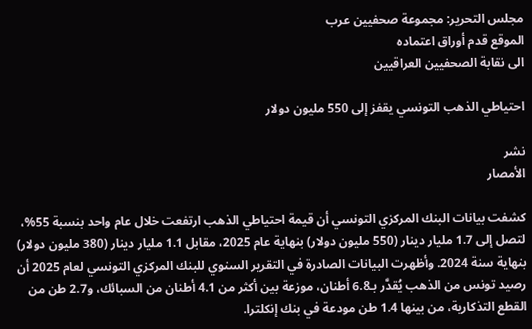مجلس التحرير: مجموعة صحفيين عرب
الموقع قدم أوراق اعتماده
الى نقابة الصحفيين العراقيين

احتياطي الذهب التونسي يقفز إلى 550 مليون دولار

نشر
الأمصار

كشفت بيانات البنك المركزي التونسي أن قيمة احتياطي الذهب ارتفعت خلال عام واحد بنسبة 55%، لتصل إلى 1.7 مليار دينار (550 مليون دولار) بنهاية عام 2025، مقابل 1.1 مليار دينار (380 مليون دولار) بنهاية سنة 2024. وأظهرت البيانات الصادرة في التقرير السنوي للبنك المركزي التونسي لعام 2025 أن رصيد تونس من الذهب يُقدَّر بـ6.8 أطنان، موزعة بين أكثر من 4.1 أطنان من السبائك، و2.7 طن من القطع التذكارية، من بينها 1.4 طن مودعة في بنك إنكلترا.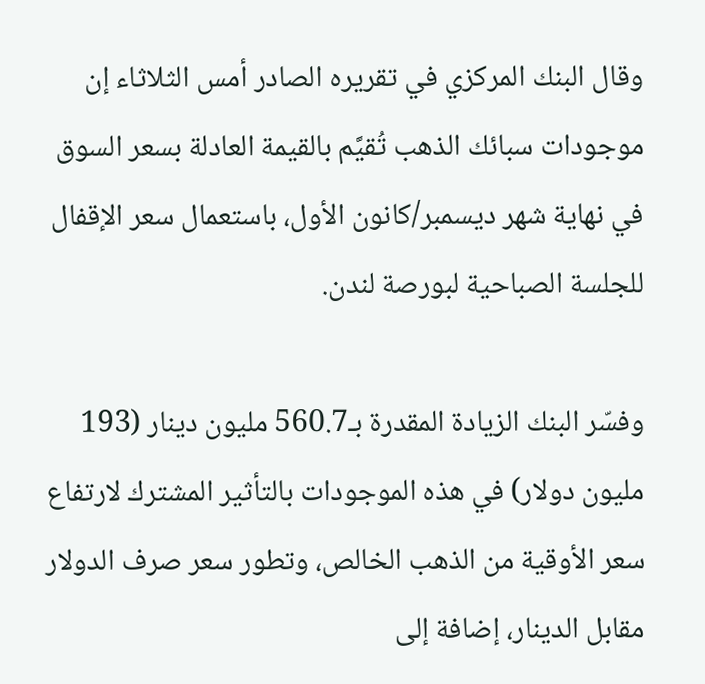وقال البنك المركزي في تقريره الصادر أمس الثلاثاء إن موجودات سبائك الذهب تُقيَّم بالقيمة العادلة بسعر السوق في نهاية شهر ديسمبر/كانون الأول، باستعمال سعر الإقفال للجلسة الصباحية لبورصة لندن.

وفسّر البنك الزيادة المقدرة بـ560.7 مليون دينار (193 مليون دولار) في هذه الموجودات بالتأثير المشترك لارتفاع سعر الأوقية من الذهب الخالص، وتطور سعر صرف الدولار مقابل الدينار، إضافة إلى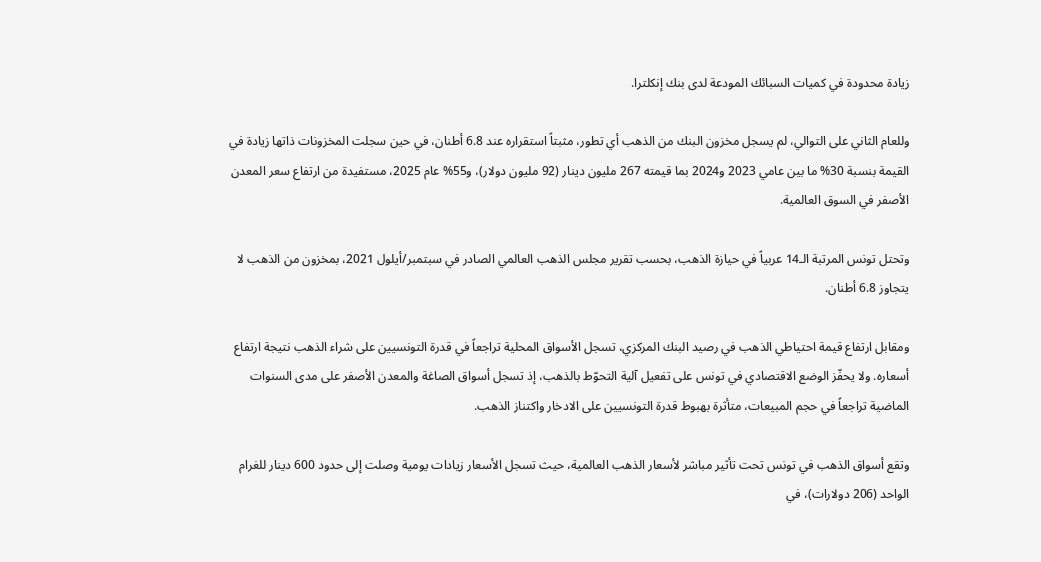زيادة محدودة في كميات السبائك المودعة لدى بنك إنكلترا.

وللعام الثاني على التوالي، لم يسجل مخزون البنك من الذهب أي تطور، مثبتاً استقراره عند 6.8 أطنان، في حين سجلت المخزونات ذاتها زيادة في القيمة بنسبة 30% ما بين عامي 2023 و2024 بما قيمته 267 مليون دينار (92 مليون دولار)، و55% عام 2025، مستفيدة من ارتفاع سعر المعدن الأصفر في السوق العالمية.

وتحتل تونس المرتبة الـ14 عربياً في حيازة الذهب، بحسب تقرير مجلس الذهب العالمي الصادر في سبتمبر/أيلول 2021، بمخزون من الذهب لا يتجاوز 6.8 أطنان.

ومقابل ارتفاع قيمة احتياطي الذهب في رصيد البنك المركزي، تسجل الأسواق المحلية تراجعاً في قدرة التونسيين على شراء الذهب نتيجة ارتفاع أسعاره. ولا يحفّز الوضع الاقتصادي في تونس على تفعيل آلية التحوّط بالذهب، إذ تسجل أسواق الصاغة والمعدن الأصفر على مدى السنوات الماضية تراجعاً في حجم المبيعات، متأثرة بهبوط قدرة التونسيين على الادخار واكتناز الذهب.

وتقع أسواق الذهب في تونس تحت تأثير مباشر لأسعار الذهب العالمية، حيث تسجل الأسعار زيادات يومية وصلت إلى حدود 600 دينار للغرام الواحد (206 دولارات)، في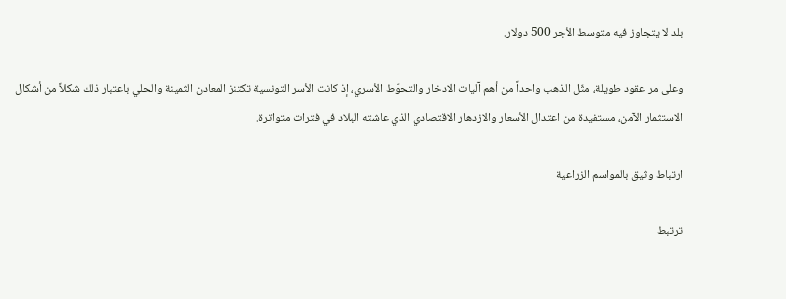بلد لا يتجاوز فيه متوسط الأجر 500 دولار.

وعلى مر عقود طويلة، مثّل الذهب واحداً من أهم آليات الادخار والتحوّط الأسري، إذ كانت الأسر التونسية تكتنز المعادن الثمينة والحلي باعتبار ذلك شكلاً من أشكال الاستثمار الآمن، مستفيدة من اعتدال الأسعار والازدهار الاقتصادي الذي عاشته البلاد في فترات متواترة.

ارتباط وثيق بالمواسم الزراعية

ترتبط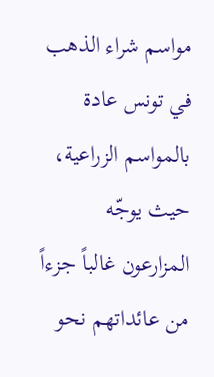مواسم شراء الذهب في تونس عادة بالمواسم الزراعية، حيث يوجّه المزارعون غالباً جزءاً من عائداتهم نحو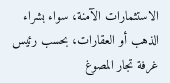الاستثمارات الآمنة، سواء بشراء الذهب أو العقارات، بحسب رئيس غرفة تجار المصوغ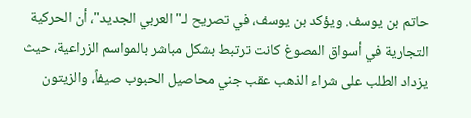حاتم بن يوسف. ويؤكد بن يوسف، في تصريح لـ"العربي الجديد"، أن الحركية التجارية في أسواق المصوغ كانت ترتبط بشكل مباشر بالمواسم الزراعية، حيث يزداد الطلب على شراء الذهب عقب جني محاصيل الحبوب صيفاً، والزيتون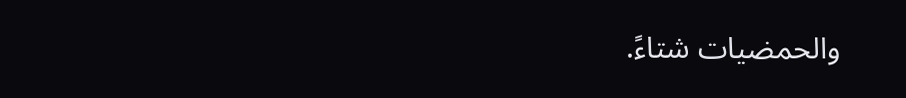والحمضيات شتاءً.